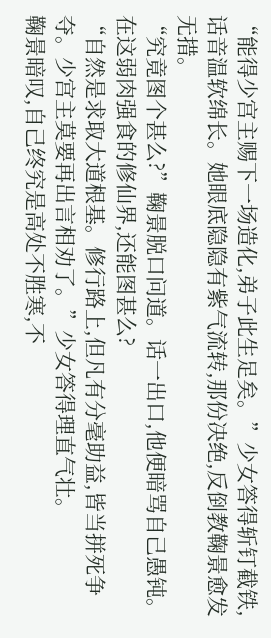“能得少宫主赐下一场造化,弟子此生足矣。”少女答得斩钉截铁,话音温软绵长。她眼底隐隐有紫气流转,那份决绝,反倒教鞠景愈发无措。
“究竟图个甚么?”鞠景脱口问道。话一出口,他便暗骂自己愚钝。在这弱肉强食的修仙界,还能图甚么?
“自然是求取大道根基。修行路上,但凡有分毫助益,皆当拼死争夺。少宫主莫要再出言相劝了。”少女答得理直气壮。
鞠景暗叹,自己终究是高处不胜寒,不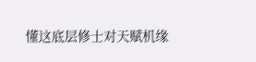懂这底层修士对天赋机缘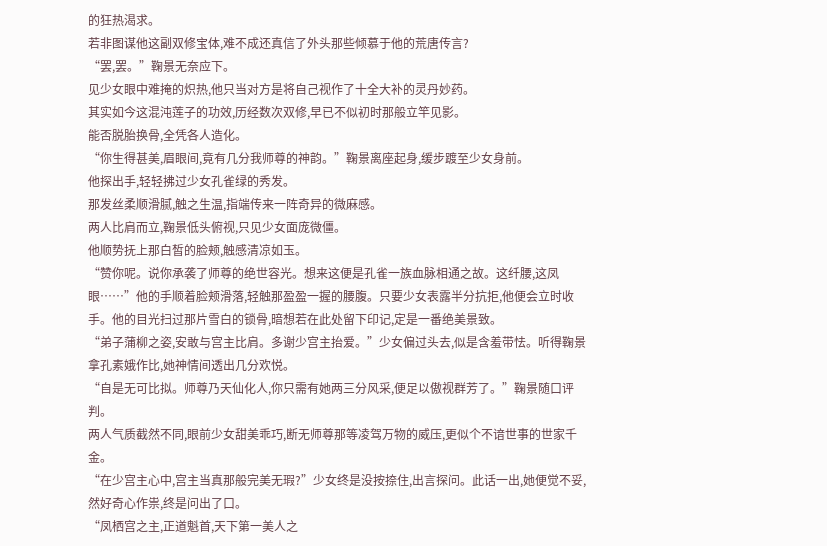的狂热渴求。
若非图谋他这副双修宝体,难不成还真信了外头那些倾慕于他的荒唐传言?
“罢,罢。”鞠景无奈应下。
见少女眼中难掩的炽热,他只当对方是将自己视作了十全大补的灵丹妙药。
其实如今这混沌莲子的功效,历经数次双修,早已不似初时那般立竿见影。
能否脱胎换骨,全凭各人造化。
“你生得甚美,眉眼间,竟有几分我师尊的神韵。”鞠景离座起身,缓步踱至少女身前。
他探出手,轻轻拂过少女孔雀绿的秀发。
那发丝柔顺滑腻,触之生温,指端传来一阵奇异的微麻感。
两人比肩而立,鞠景低头俯视,只见少女面庞微僵。
他顺势抚上那白皙的脸颊,触感清凉如玉。
“赞你呢。说你承袭了师尊的绝世容光。想来这便是孔雀一族血脉相通之故。这纤腰,这凤眼……”他的手顺着脸颊滑落,轻触那盈盈一握的腰腹。只要少女表露半分抗拒,他便会立时收手。他的目光扫过那片雪白的锁骨,暗想若在此处留下印记,定是一番绝美景致。
“弟子蒲柳之姿,安敢与宫主比肩。多谢少宫主抬爱。”少女偏过头去,似是含羞带怯。听得鞠景拿孔素娥作比,她神情间透出几分欢悦。
“自是无可比拟。师尊乃天仙化人,你只需有她两三分风采,便足以傲视群芳了。”鞠景随口评判。
两人气质截然不同,眼前少女甜美乖巧,断无师尊那等凌驾万物的威压,更似个不谙世事的世家千金。
“在少宫主心中,宫主当真那般完美无瑕?”少女终是没按捺住,出言探问。此话一出,她便觉不妥,然好奇心作祟,终是问出了口。
“凤栖宫之主,正道魁首,天下第一美人之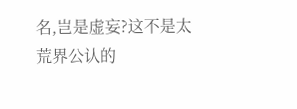名,岂是虚妄?这不是太荒界公认的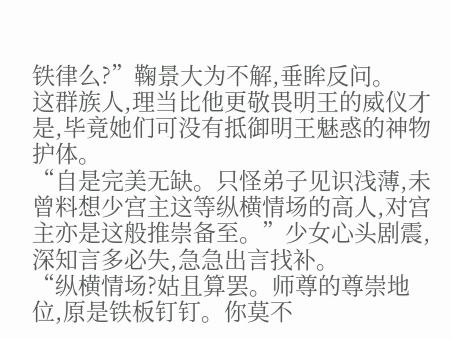铁律么?”鞠景大为不解,垂眸反问。
这群族人,理当比他更敬畏明王的威仪才是,毕竟她们可没有抵御明王魅惑的神物护体。
“自是完美无缺。只怪弟子见识浅薄,未曾料想少宫主这等纵横情场的高人,对宫主亦是这般推崇备至。”少女心头剧震,深知言多必失,急急出言找补。
“纵横情场?姑且算罢。师尊的尊崇地位,原是铁板钉钉。你莫不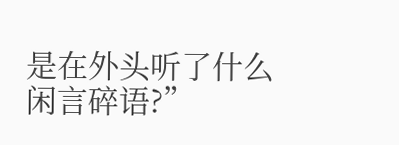是在外头听了什么闲言碎语?”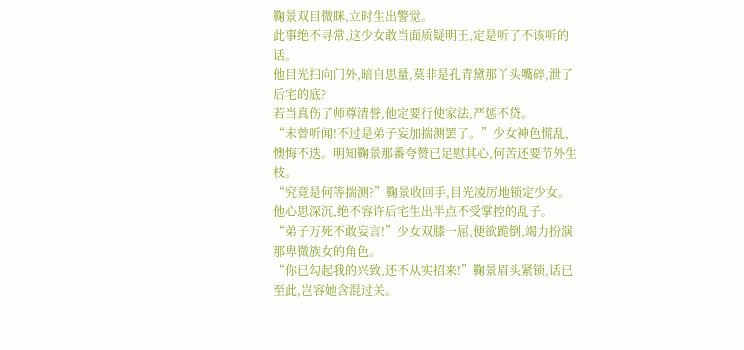鞠景双目微眯,立时生出警觉。
此事绝不寻常,这少女敢当面质疑明王,定是听了不该听的话。
他目光扫向门外,暗自思量,莫非是孔青黛那丫头嘴碎,泄了后宅的底?
若当真伤了师尊清誉,他定要行使家法,严惩不贷。
“未曾听闻!不过是弟子妄加揣测罢了。”少女神色慌乱,懊悔不迭。明知鞠景那番夸赞已足慰其心,何苦还要节外生枝。
“究竟是何等揣测?”鞠景收回手,目光凌厉地锁定少女。他心思深沉,绝不容许后宅生出半点不受掌控的乱子。
“弟子万死不敢妄言!”少女双膝一屈,便欲跪倒,竭力扮演那卑微族女的角色。
“你已勾起我的兴致,还不从实招来!”鞠景眉头紧锁,话已至此,岂容她含混过关。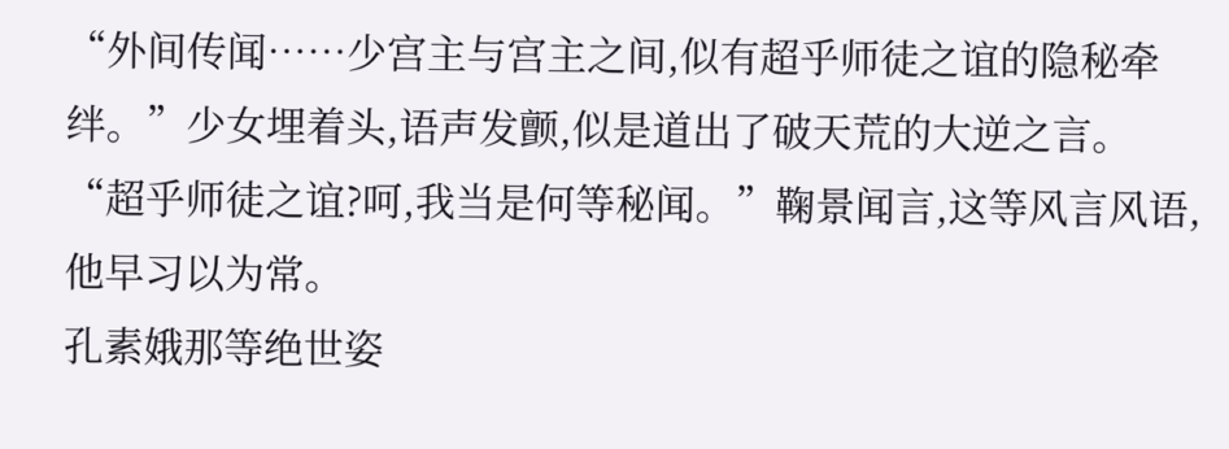“外间传闻……少宫主与宫主之间,似有超乎师徒之谊的隐秘牵绊。”少女埋着头,语声发颤,似是道出了破天荒的大逆之言。
“超乎师徒之谊?呵,我当是何等秘闻。”鞠景闻言,这等风言风语,他早习以为常。
孔素娥那等绝世姿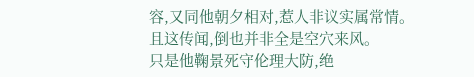容,又同他朝夕相对,惹人非议实属常情。
且这传闻,倒也并非全是空穴来风。
只是他鞠景死守伦理大防,绝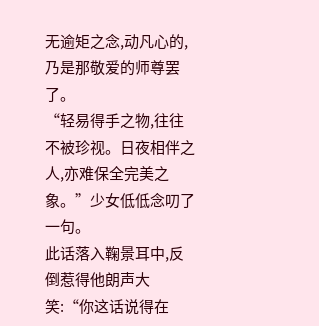无逾矩之念,动凡心的,乃是那敬爱的师尊罢了。
“轻易得手之物,往往不被珍视。日夜相伴之人,亦难保全完美之象。”少女低低念叨了一句。
此话落入鞠景耳中,反倒惹得他朗声大笑:“你这话说得在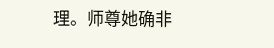理。师尊她确非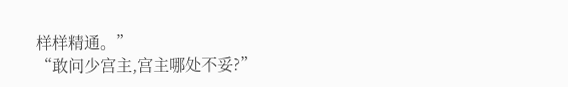样样精通。”
“敢问少宫主,宫主哪处不妥?”